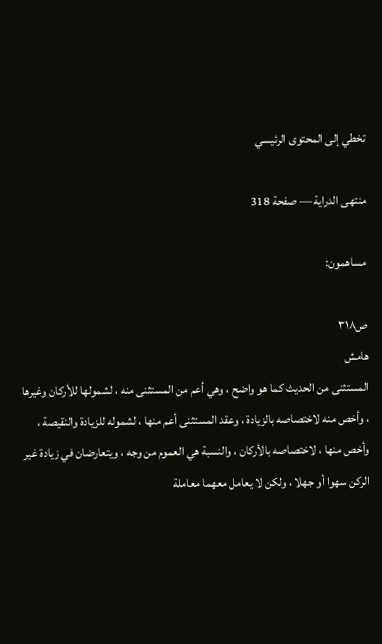تخطي إلى المحتوى الرئيسي

منتهى الدراية — صفحة 318

مساهمون:

ص٣١٨
هامش
المستثنى من الحديث كما هو واضح ، وهي أعم من المستثنى منه ، لشمولها للأركان وغيرها ، وأخص منه لاختصاصه بالزيادة ، وعقد المستثنى أعم منها ، لشموله للزيادة والنقيصة ، وأخص منها ، لاختصاصه بالأركان ، والنسبة هي العموم من وجه ، ويتعارضان في زيادة غير الركن سهوا أو جهلا ، ولكن لا يعامل معهما معاملة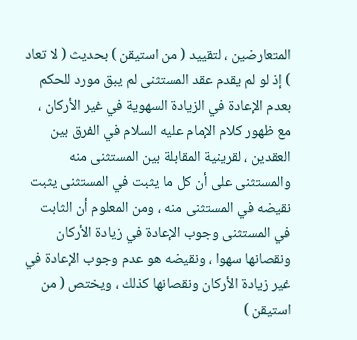المتعارضين ، لتقييد ( من استيقن ) بحديث ( لا تعاد ) إذ لو لم يقدم عقد المستثنى لم يبق مورد للحكم بعدم الإعادة في الزيادة السهوية في غير الأركان ، مع ظهور كلام الإمام عليه السلام في الفرق بين العقدين ، لقرينية المقابلة بين المستثنى منه والمستثنى على أن كل ما يثبت في المستثنى يثبت نقيضه في المستثنى منه ، ومن المعلوم أن الثابت في المستثنى وجوب الإعادة في زيادة الأركان ونقصانها سهوا ، ونقيضه هو عدم وجوب الإعادة في غير زيادة الأركان ونقصانها كذلك ، ويختص ( من استيقن )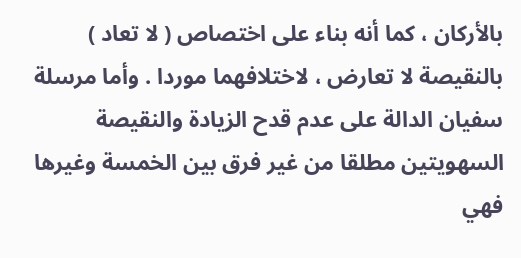بالأركان ، كما أنه بناء على اختصاص ( لا تعاد ) بالنقيصة لا تعارض ، لاختلافهما موردا . وأما مرسلة سفيان الدالة على عدم قدح الزيادة والنقيصة السهويتين مطلقا من غير فرق بين الخمسة وغيرها فهي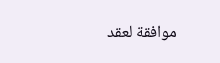موافقة لعقد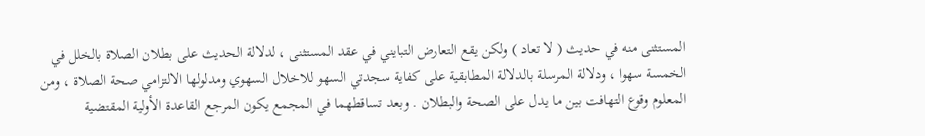المستثنى منه في حديث ( لا تعاد ) ولكن يقع التعارض التبايني في عقد المستثنى ، لدلالة الحديث على بطلان الصلاة بالخلل في الخمسة سهوا ، ودلالة المرسلة بالدلالة المطابقية على كفاية سجدتي السهو للاخلال السهوي ومدلولها الالتزامي صحة الصلاة ، ومن المعلوم وقوع التهافت بين ما يدل على الصحة والبطلان . وبعد تساقطهما في المجمع يكون المرجع القاعدة الأولية المقتضية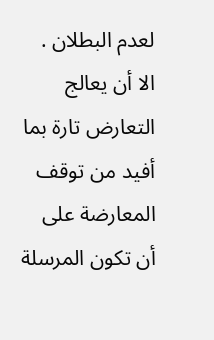لعدم البطلان . الا أن يعالج التعارض تارة بما أفيد من توقف المعارضة على أن تكون المرسلة